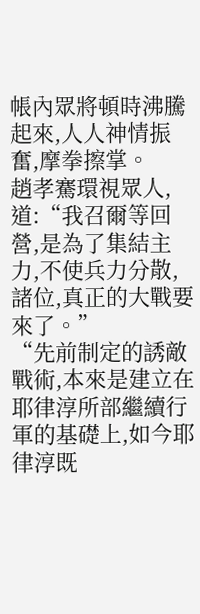帳內眾將頓時沸騰起來,人人神情振奮,摩拳擦掌。
趙孝騫環視眾人,道:“我召爾等回營,是為了集結主力,不使兵力分散,諸位,真正的大戰要來了。”
“先前制定的誘敵戰術,本來是建立在耶律淳所部繼續行軍的基礎上,如今耶律淳既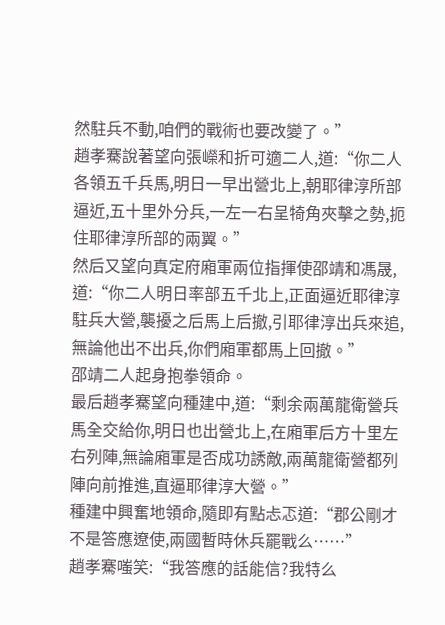然駐兵不動,咱們的戰術也要改變了。”
趙孝騫說著望向張嶸和折可適二人,道:“你二人各領五千兵馬,明日一早出營北上,朝耶律淳所部逼近,五十里外分兵,一左一右呈犄角夾擊之勢,扼住耶律淳所部的兩翼。”
然后又望向真定府廂軍兩位指揮使邵靖和馮晟,道:“你二人明日率部五千北上,正面逼近耶律淳駐兵大營,襲擾之后馬上后撤,引耶律淳出兵來追,無論他出不出兵,你們廂軍都馬上回撤。”
邵靖二人起身抱拳領命。
最后趙孝騫望向種建中,道:“剩余兩萬龍衛營兵馬全交給你,明日也出營北上,在廂軍后方十里左右列陣,無論廂軍是否成功誘敵,兩萬龍衛營都列陣向前推進,直逼耶律淳大營。”
種建中興奮地領命,隨即有點忐忑道:“郡公剛才不是答應遼使,兩國暫時休兵罷戰么……”
趙孝騫嗤笑:“我答應的話能信?我特么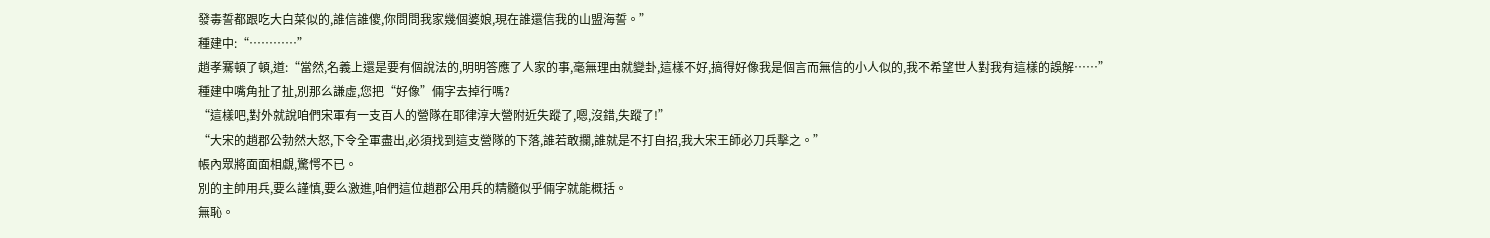發毒誓都跟吃大白菜似的,誰信誰傻,你問問我家幾個婆娘,現在誰還信我的山盟海誓。”
種建中:“…………”
趙孝騫頓了頓,道:“當然,名義上還是要有個說法的,明明答應了人家的事,毫無理由就變卦,這樣不好,搞得好像我是個言而無信的小人似的,我不希望世人對我有這樣的誤解……”
種建中嘴角扯了扯,別那么謙虛,您把“好像”倆字去掉行嗎?
“這樣吧,對外就說咱們宋軍有一支百人的營隊在耶律淳大營附近失蹤了,嗯,沒錯,失蹤了!”
“大宋的趙郡公勃然大怒,下令全軍盡出,必須找到這支營隊的下落,誰若敢攔,誰就是不打自招,我大宋王師必刀兵擊之。”
帳內眾將面面相覷,驚愕不已。
別的主帥用兵,要么謹慎,要么激進,咱們這位趙郡公用兵的精髓似乎倆字就能概括。
無恥。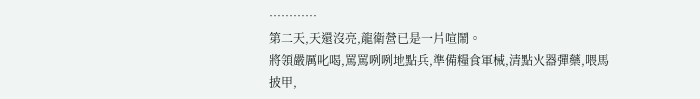…………
第二天,天還沒亮,龍衛營已是一片喧鬧。
將領嚴厲叱喝,罵罵咧咧地點兵,準備糧食軍械,清點火器彈藥,喂馬披甲,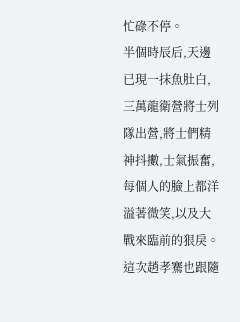忙碌不停。
半個時辰后,天邊已現一抹魚肚白,三萬龍衛營將士列隊出營,將士們精神抖擻,士氣振奮,每個人的臉上都洋溢著微笑,以及大戰來臨前的狠戾。
這次趙孝騫也跟隨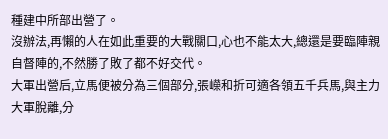種建中所部出營了。
沒辦法,再懶的人在如此重要的大戰關口,心也不能太大,總還是要臨陣親自督陣的,不然勝了敗了都不好交代。
大軍出營后,立馬便被分為三個部分,張嶸和折可適各領五千兵馬,與主力大軍脫離,分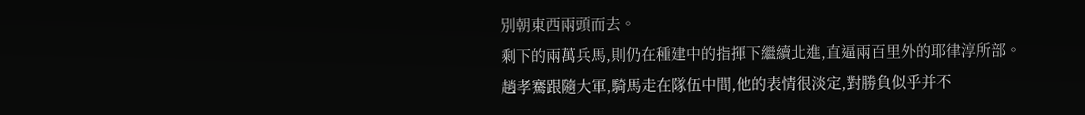別朝東西兩頭而去。
剩下的兩萬兵馬,則仍在種建中的指揮下繼續北進,直逼兩百里外的耶律淳所部。
趙孝騫跟隨大軍,騎馬走在隊伍中間,他的表情很淡定,對勝負似乎并不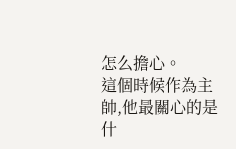怎么擔心。
這個時候作為主帥,他最關心的是什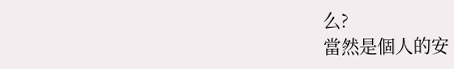么?
當然是個人的安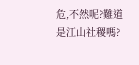危,不然呢?難道是江山社稷嗎?